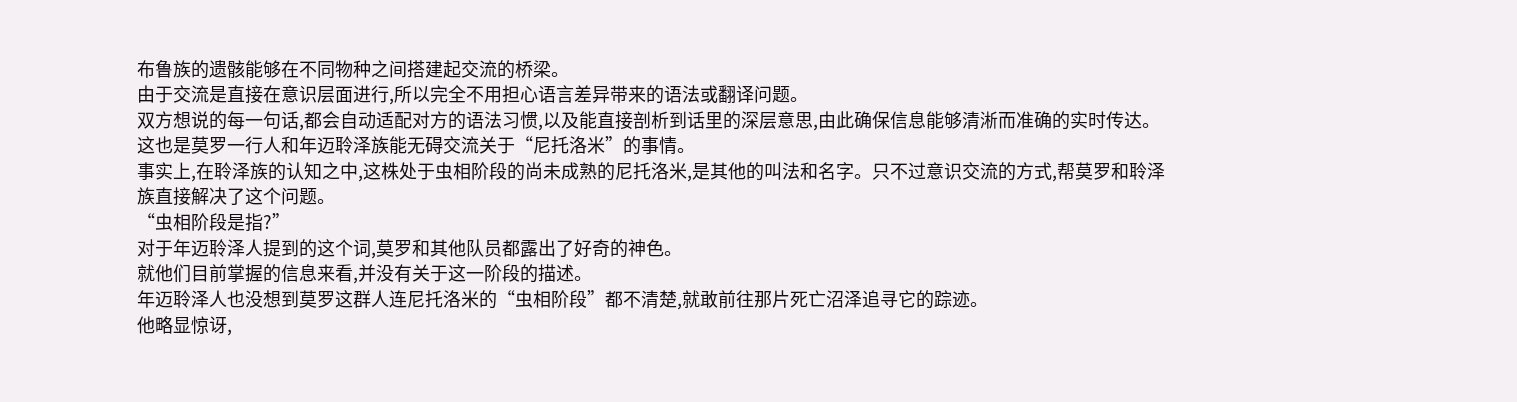布鲁族的遗骸能够在不同物种之间搭建起交流的桥梁。
由于交流是直接在意识层面进行,所以完全不用担心语言差异带来的语法或翻译问题。
双方想说的每一句话,都会自动适配对方的语法习惯,以及能直接剖析到话里的深层意思,由此确保信息能够清淅而准确的实时传达。
这也是莫罗一行人和年迈聆泽族能无碍交流关于“尼托洛米”的事情。
事实上,在聆泽族的认知之中,这株处于虫相阶段的尚未成熟的尼托洛米,是其他的叫法和名字。只不过意识交流的方式,帮莫罗和聆泽族直接解决了这个问题。
“虫相阶段是指?”
对于年迈聆泽人提到的这个词,莫罗和其他队员都露出了好奇的神色。
就他们目前掌握的信息来看,并没有关于这一阶段的描述。
年迈聆泽人也没想到莫罗这群人连尼托洛米的“虫相阶段”都不清楚,就敢前往那片死亡沼泽追寻它的踪迹。
他略显惊讶,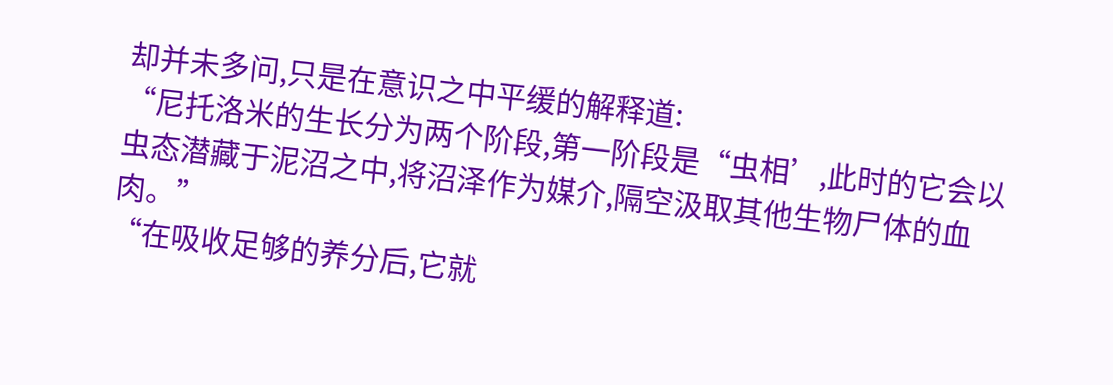却并未多问,只是在意识之中平缓的解释道:
“尼托洛米的生长分为两个阶段,第一阶段是“虫相’,此时的它会以虫态潜藏于泥沼之中,将沼泽作为媒介,隔空汲取其他生物尸体的血肉。”
“在吸收足够的养分后,它就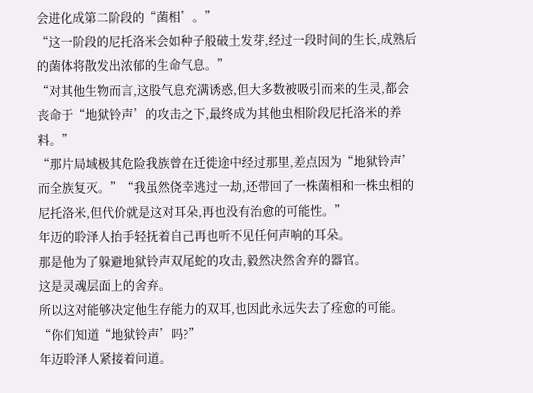会进化成第二阶段的“菌相’。”
“这一阶段的尼托洛米会如种子般破土发芽,经过一段时间的生长,成熟后的菌体将散发出浓郁的生命气息。”
“对其他生物而言,这股气息充满诱惑,但大多数被吸引而来的生灵,都会丧命于“地狱铃声’的攻击之下,最终成为其他虫相阶段尼托洛米的养料。”
“那片局域极其危险我族曾在迁徙途中经过那里,差点因为“地狱铃声’而全族复灭。”“我虽然侥幸逃过一劫,还带回了一株菌相和一株虫相的尼托洛米,但代价就是这对耳朵,再也没有治愈的可能性。”
年迈的聆泽人抬手轻抚着自己再也听不见任何声响的耳朵。
那是他为了躲避地狱铃声双尾蛇的攻击,毅然决然舍弃的器官。
这是灵魂层面上的舍弃。
所以这对能够决定他生存能力的双耳,也因此永远失去了痊愈的可能。
“你们知道“地狱铃声’吗?”
年迈聆泽人紧接着问道。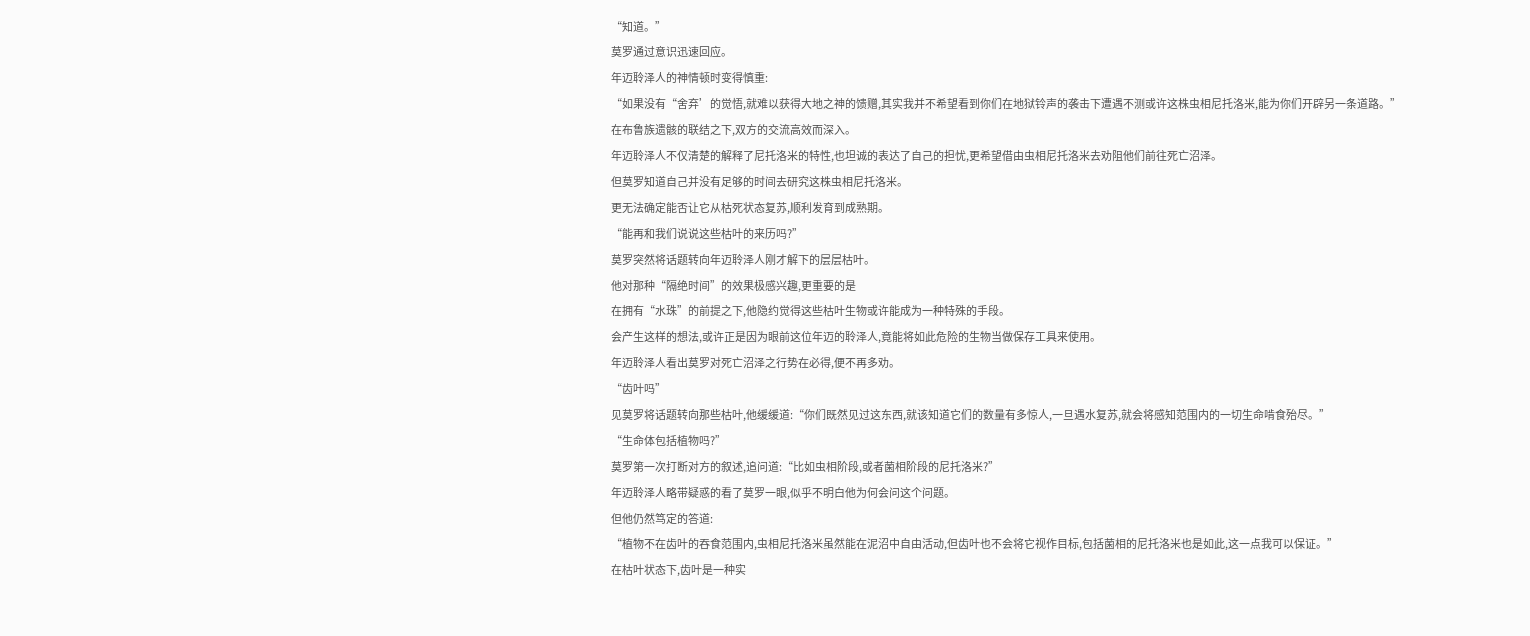“知道。”
莫罗通过意识迅速回应。
年迈聆泽人的神情顿时变得慎重:
“如果没有“舍弃’的觉悟,就难以获得大地之神的馈赠,其实我并不希望看到你们在地狱铃声的袭击下遭遇不测或许这株虫相尼托洛米,能为你们开辟另一条道路。”
在布鲁族遗骸的联结之下,双方的交流高效而深入。
年迈聆泽人不仅清楚的解释了尼托洛米的特性,也坦诚的表达了自己的担忧,更希望借由虫相尼托洛米去劝阻他们前往死亡沼泽。
但莫罗知道自己并没有足够的时间去研究这株虫相尼托洛米。
更无法确定能否让它从枯死状态复苏,顺利发育到成熟期。
“能再和我们说说这些枯叶的来历吗?”
莫罗突然将话题转向年迈聆泽人刚才解下的层层枯叶。
他对那种“隔绝时间”的效果极感兴趣,更重要的是
在拥有“水珠”的前提之下,他隐约觉得这些枯叶生物或许能成为一种特殊的手段。
会产生这样的想法,或许正是因为眼前这位年迈的聆泽人,竟能将如此危险的生物当做保存工具来使用。
年迈聆泽人看出莫罗对死亡沼泽之行势在必得,便不再多劝。
“齿叶吗”
见莫罗将话题转向那些枯叶,他缓缓道:“你们既然见过这东西,就该知道它们的数量有多惊人,一旦遇水复苏,就会将感知范围内的一切生命啃食殆尽。”
“生命体包括植物吗?”
莫罗第一次打断对方的叙述,追问道:“比如虫相阶段,或者菌相阶段的尼托洛米?”
年迈聆泽人略带疑惑的看了莫罗一眼,似乎不明白他为何会问这个问题。
但他仍然笃定的答道:
“植物不在齿叶的吞食范围内,虫相尼托洛米虽然能在泥沼中自由活动,但齿叶也不会将它视作目标,包括菌相的尼托洛米也是如此,这一点我可以保证。”
在枯叶状态下,齿叶是一种实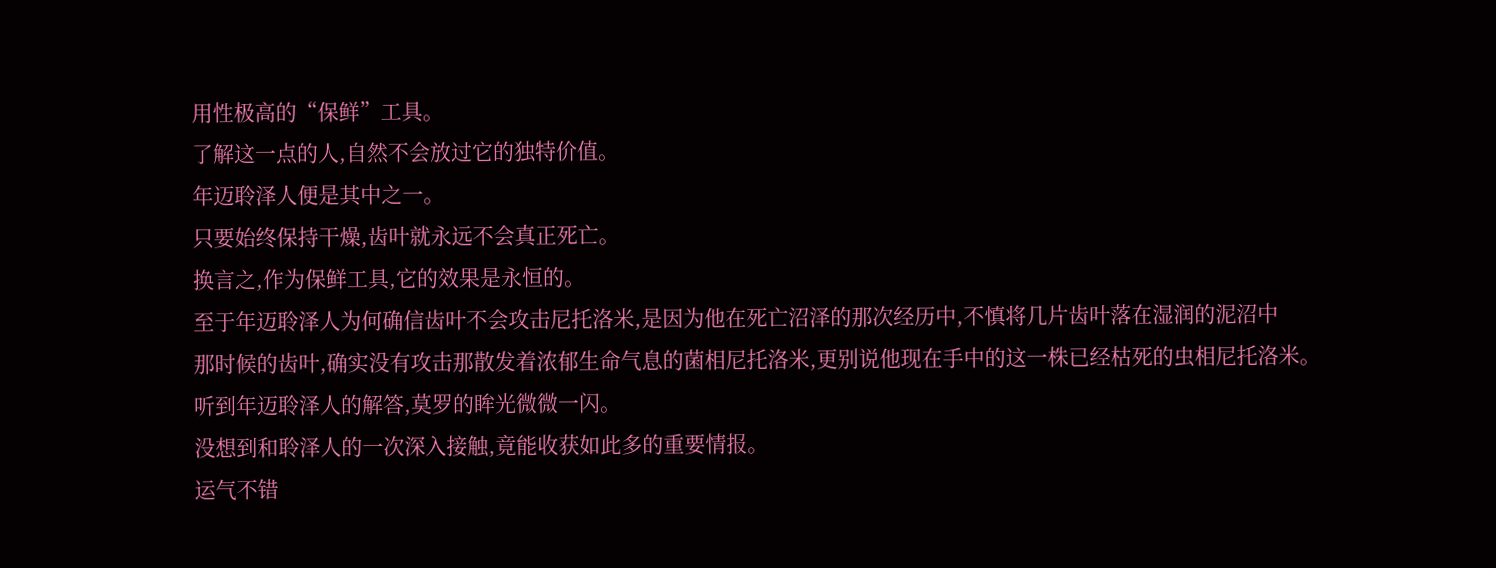用性极高的“保鲜”工具。
了解这一点的人,自然不会放过它的独特价值。
年迈聆泽人便是其中之一。
只要始终保持干燥,齿叶就永远不会真正死亡。
换言之,作为保鲜工具,它的效果是永恒的。
至于年迈聆泽人为何确信齿叶不会攻击尼托洛米,是因为他在死亡沼泽的那次经历中,不慎将几片齿叶落在湿润的泥沼中
那时候的齿叶,确实没有攻击那散发着浓郁生命气息的菌相尼托洛米,更别说他现在手中的这一株已经枯死的虫相尼托洛米。
听到年迈聆泽人的解答,莫罗的眸光微微一闪。
没想到和聆泽人的一次深入接触,竟能收获如此多的重要情报。
运气不错